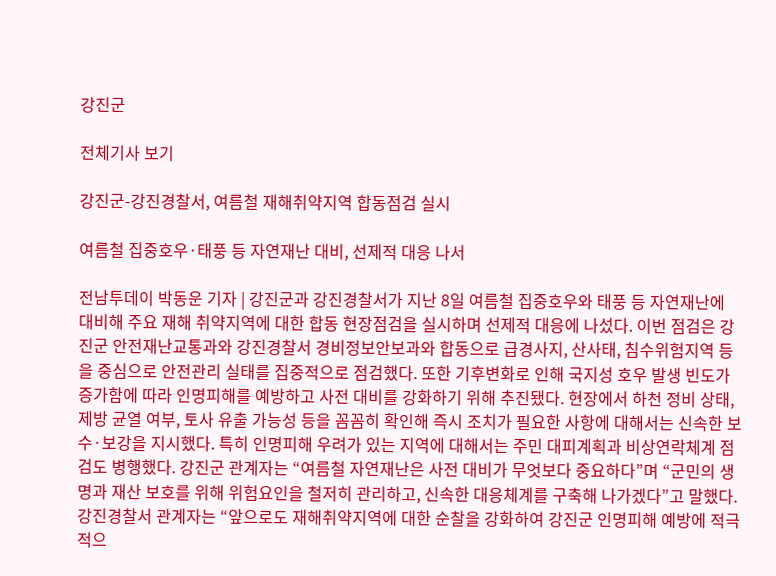강진군

전체기사 보기

강진군-강진경찰서, 여름철 재해취약지역 합동점검 실시

여름철 집중호우·태풍 등 자연재난 대비, 선제적 대응 나서

전남투데이 박동운 기자 | 강진군과 강진경찰서가 지난 8일 여름철 집중호우와 태풍 등 자연재난에 대비해 주요 재해 취약지역에 대한 합동 현장점검을 실시하며 선제적 대응에 나섰다. 이번 점검은 강진군 안전재난교통과와 강진경찰서 경비정보안보과와 합동으로 급경사지, 산사태, 침수위험지역 등을 중심으로 안전관리 실태를 집중적으로 점검했다. 또한 기후변화로 인해 국지성 호우 발생 빈도가 증가함에 따라 인명피해를 예방하고 사전 대비를 강화하기 위해 추진됐다. 현장에서 하천 정비 상태, 제방 균열 여부, 토사 유출 가능성 등을 꼼꼼히 확인해 즉시 조치가 필요한 사항에 대해서는 신속한 보수·보강을 지시했다. 특히 인명피해 우려가 있는 지역에 대해서는 주민 대피계획과 비상연락체계 점검도 병행했다. 강진군 관계자는 “여름철 자연재난은 사전 대비가 무엇보다 중요하다”며 “군민의 생명과 재산 보호를 위해 위험요인을 철저히 관리하고, 신속한 대응체계를 구축해 나가겠다”고 말했다. 강진경찰서 관계자는 “앞으로도 재해취약지역에 대한 순찰을 강화하여 강진군 인명피해 예방에 적극적으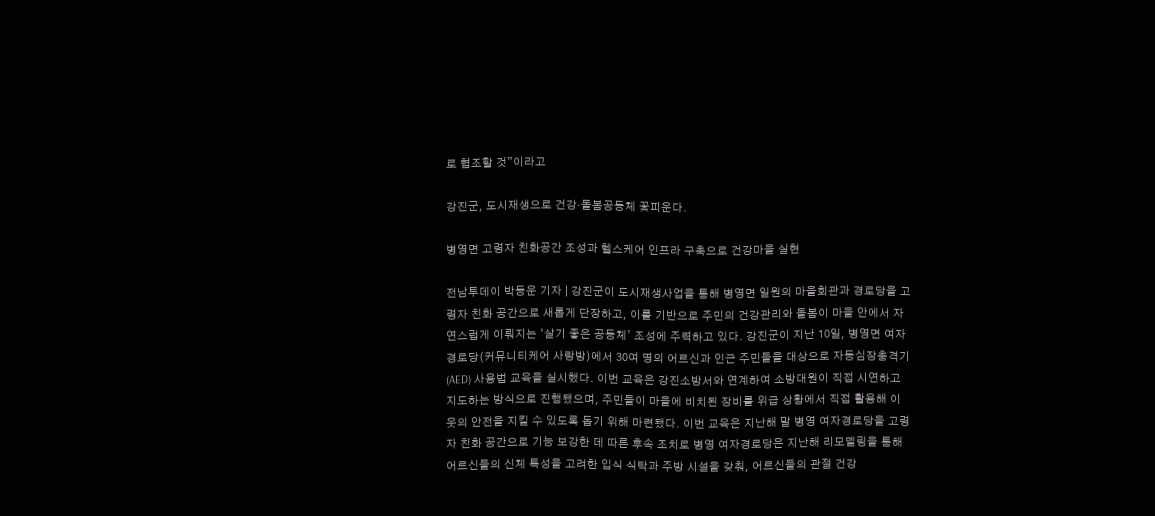로 협조할 것”이라고

강진군, 도시재생으로 건강·돌봄공동체 꽃피운다.

병영면 고령자 친화공간 조성과 헬스케어 인프라 구축으로 건강마을 실현

전남투데이 박동운 기자 | 강진군이 도시재생사업을 통해 병영면 일원의 마을회관과 경로당을 고령자 친화 공간으로 새롭게 단장하고, 이를 기반으로 주민의 건강관리와 돌봄이 마을 안에서 자연스럽게 이뤄지는 ‘살기 좋은 공동체’ 조성에 주력하고 있다. 강진군이 지난 10일, 병영면 여자경로당(커뮤니티케어 사랑방)에서 30여 명의 어르신과 인근 주민들을 대상으로 자동심장충격기(AED) 사용법 교육을 실시했다. 이번 교육은 강진소방서와 연계하여 소방대원이 직접 시연하고 지도하는 방식으로 진행됐으며, 주민들이 마을에 비치된 장비를 위급 상황에서 직접 활용해 이웃의 안전을 지킬 수 있도록 돕기 위해 마련됐다. 이번 교육은 지난해 말 병영 여자경로당을 고령자 친화 공간으로 기능 보강한 데 따른 후속 조치로 병영 여자경로당은 지난해 리모델링을 통해 어르신들의 신체 특성을 고려한 입식 식탁과 주방 시설을 갖춰, 어르신들의 관절 건강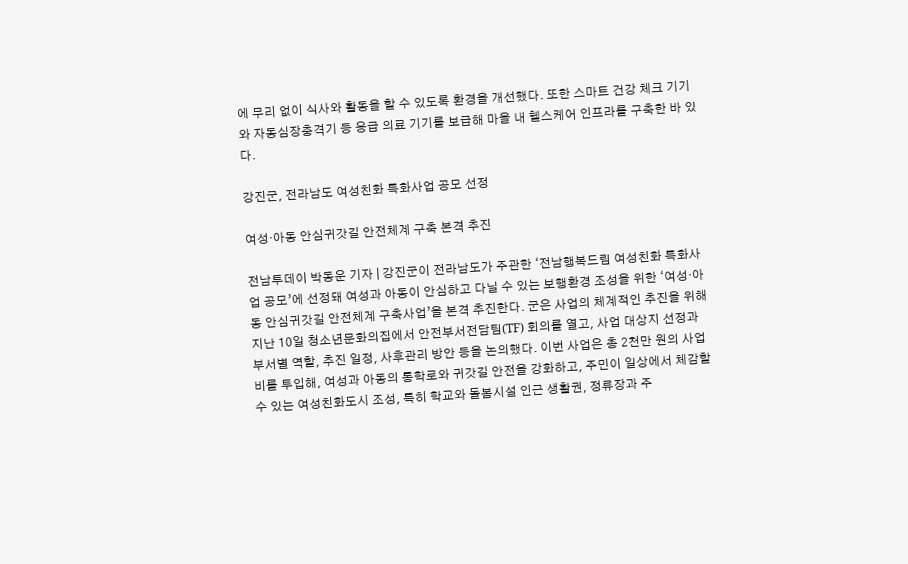에 무리 없이 식사와 활동을 할 수 있도록 환경을 개선했다. 또한 스마트 건강 체크 기기와 자동심장충격기 등 응급 의료 기기를 보급해 마을 내 헬스케어 인프라를 구축한 바 있다.

강진군, 전라남도 여성친화 특화사업 공모 선정

여성·아동 안심귀갓길 안전체계 구축 본격 추진

전남투데이 박동운 기자 | 강진군이 전라남도가 주관한 ‘전남행복드림 여성친화 특화사업 공모’에 선정돼 여성과 아동이 안심하고 다닐 수 있는 보행환경 조성을 위한 ‘여성·아동 안심귀갓길 안전체계 구축사업’을 본격 추진한다. 군은 사업의 체계적인 추진을 위해 지난 10일 청소년문화의집에서 안전부서전담팀(TF) 회의를 열고, 사업 대상지 선정과 부서별 역할, 추진 일정, 사후관리 방안 등을 논의했다. 이번 사업은 총 2천만 원의 사업비를 투입해, 여성과 아동의 통학로와 귀갓길 안전을 강화하고, 주민이 일상에서 체감할 수 있는 여성친화도시 조성, 특히 학교와 돌봄시설 인근 생활권, 정류장과 주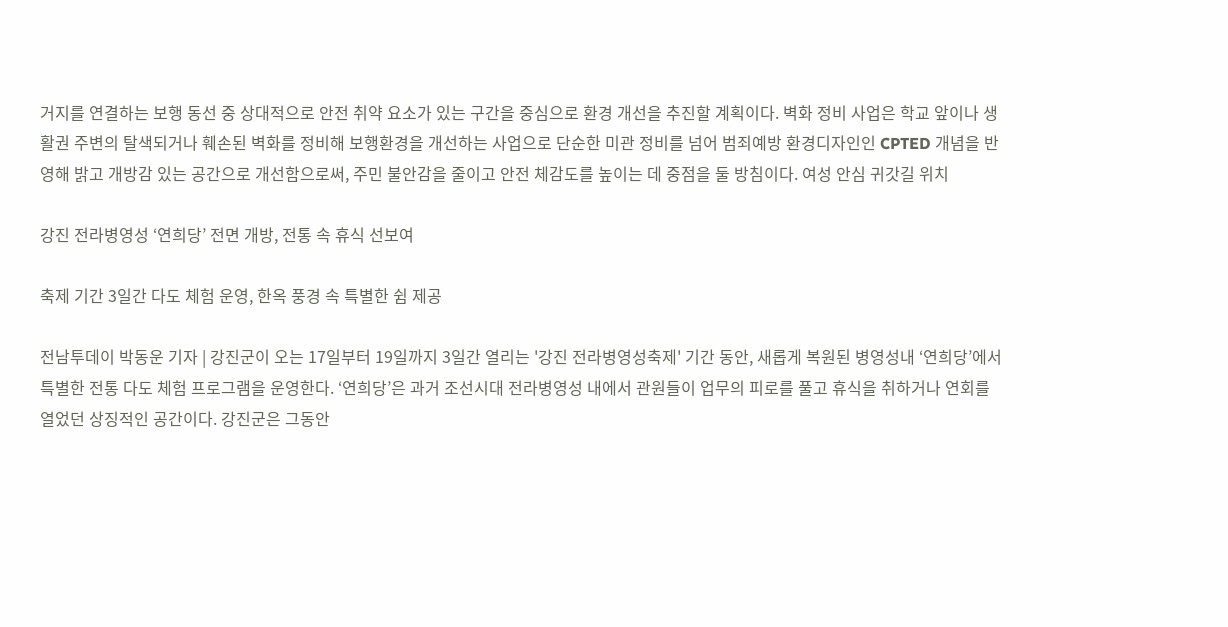거지를 연결하는 보행 동선 중 상대적으로 안전 취약 요소가 있는 구간을 중심으로 환경 개선을 추진할 계획이다. 벽화 정비 사업은 학교 앞이나 생활권 주변의 탈색되거나 훼손된 벽화를 정비해 보행환경을 개선하는 사업으로 단순한 미관 정비를 넘어 범죄예방 환경디자인인 CPTED 개념을 반영해 밝고 개방감 있는 공간으로 개선함으로써, 주민 불안감을 줄이고 안전 체감도를 높이는 데 중점을 둘 방침이다. 여성 안심 귀갓길 위치

강진 전라병영성 ‘연희당’ 전면 개방, 전통 속 휴식 선보여

축제 기간 3일간 다도 체험 운영, 한옥 풍경 속 특별한 쉼 제공

전남투데이 박동운 기자 | 강진군이 오는 17일부터 19일까지 3일간 열리는 '강진 전라병영성축제' 기간 동안, 새롭게 복원된 병영성내 ‘연희당’에서 특별한 전통 다도 체험 프로그램을 운영한다. ‘연희당’은 과거 조선시대 전라병영성 내에서 관원들이 업무의 피로를 풀고 휴식을 취하거나 연회를 열었던 상징적인 공간이다. 강진군은 그동안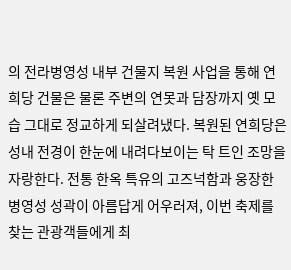의 전라병영성 내부 건물지 복원 사업을 통해 연희당 건물은 물론 주변의 연못과 담장까지 옛 모습 그대로 정교하게 되살려냈다. 복원된 연희당은 성내 전경이 한눈에 내려다보이는 탁 트인 조망을 자랑한다. 전통 한옥 특유의 고즈넉함과 웅장한 병영성 성곽이 아름답게 어우러져, 이번 축제를 찾는 관광객들에게 최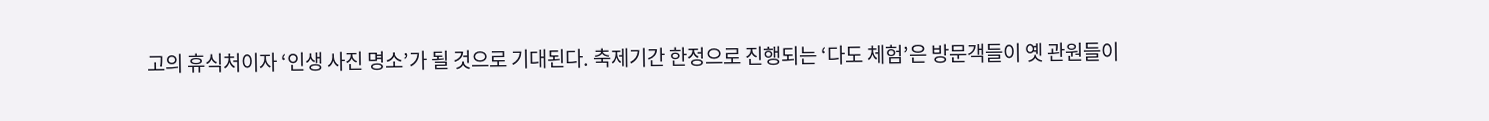고의 휴식처이자 ‘인생 사진 명소’가 될 것으로 기대된다. 축제기간 한정으로 진행되는 ‘다도 체험’은 방문객들이 옛 관원들이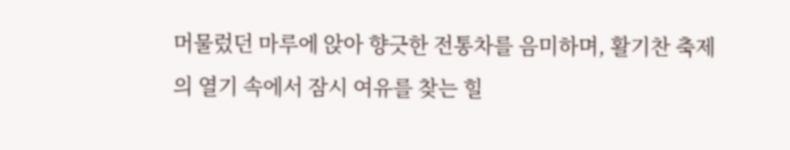머물렀던 마루에 앉아 향긋한 전통차를 음미하며, 활기찬 축제의 열기 속에서 잠시 여유를 찾는 힐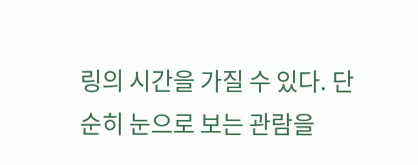링의 시간을 가질 수 있다. 단순히 눈으로 보는 관람을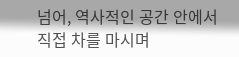넘어, 역사적인 공간 안에서 직접 차를 마시며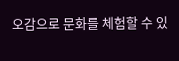오감으로 문화를 체험할 수 있